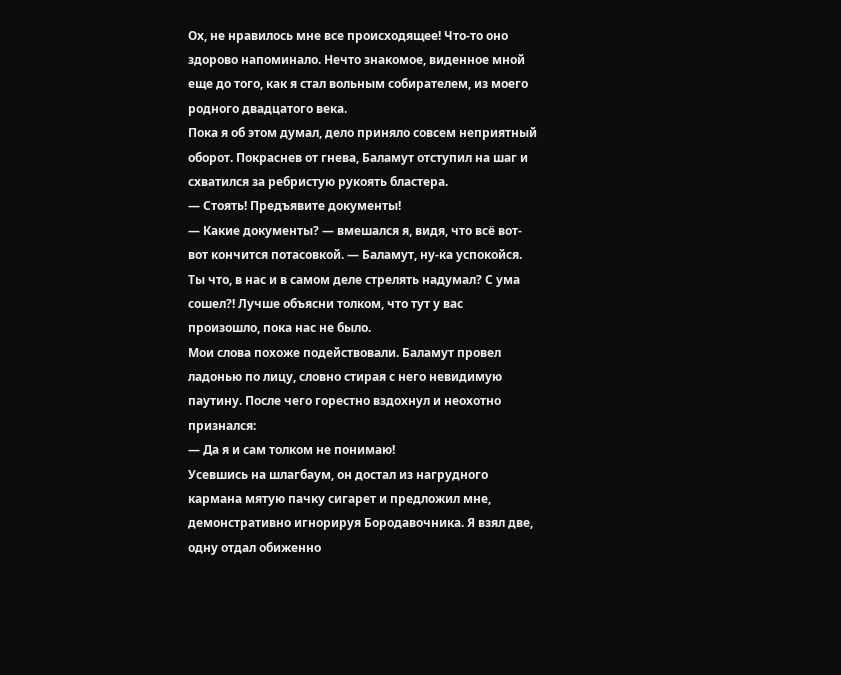Ох, не нравилось мне все происходящее! Что-то оно здорово напоминало. Нечто знакомое, виденное мной еще до того, как я стал вольным собирателем, из моего родного двадцатого века.
Пока я об этом думал, дело приняло совсем неприятный оборот. Покраснев от гнева, Баламут отступил на шаг и схватился за ребристую рукоять бластера.
— Стоять! Предъявите документы!
— Какие документы? — вмешался я, видя, что всё вот-вот кончится потасовкой. — Баламут, ну-ка успокойся. Ты что, в нас и в самом деле стрелять надумал? С ума сошел?! Лучше объясни толком, что тут у вас произошло, пока нас не было.
Мои слова похоже подействовали. Баламут провел ладонью по лицу, словно стирая с него невидимую паутину. После чего горестно вздохнул и неохотно признался:
— Да я и сам толком не понимаю!
Усевшись на шлагбаум, он достал из нагрудного кармана мятую пачку сигарет и предложил мне, демонстративно игнорируя Бородавочника. Я взял две, одну отдал обиженно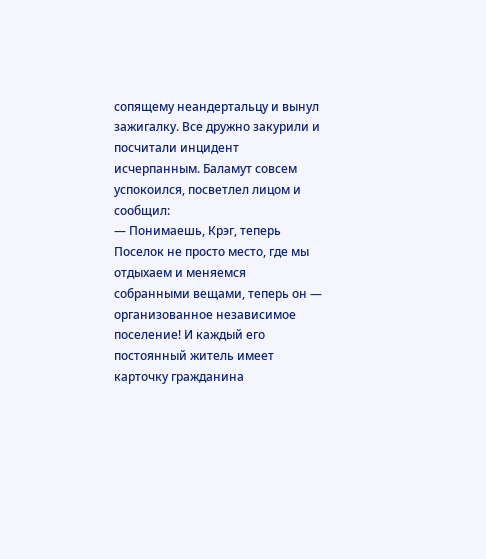сопящему неандертальцу и вынул зажигалку. Все дружно закурили и посчитали инцидент исчерпанным. Баламут совсем успокоился, посветлел лицом и сообщил:
— Понимаешь, Крэг, теперь Поселок не просто место, где мы отдыхаем и меняемся собранными вещами, теперь он — организованное независимое поселение! И каждый его постоянный житель имеет карточку гражданина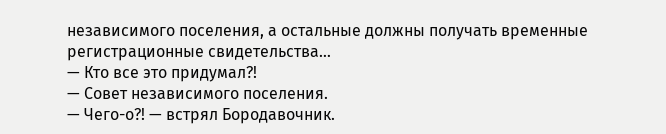независимого поселения, а остальные должны получать временные регистрационные свидетельства…
— Кто все это придумал?!
— Совет независимого поселения.
— Чего-о?! — встрял Бородавочник.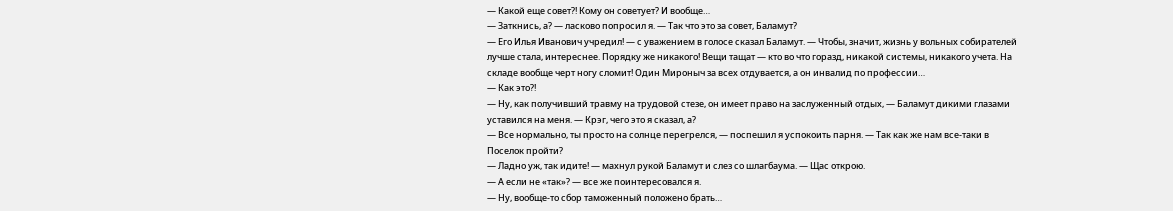— Какой еще совет?! Кому он советует? И вообще…
— Заткнись, а? — ласково попросил я. — Так что это за совет, Баламут?
— Его Илья Иванович учредил! — с уважением в голосе сказал Баламут. — Чтобы, значит, жизнь у вольных собирателей лучше стала, интереснее. Порядку же никакого! Вещи тащат — кто во что горазд, никакой системы, никакого учета. На складе вообще черт ногу сломит! Один Мироныч за всех отдувается, а он инвалид по профессии…
— Как это?!
— Ну, как получивший травму на трудовой стезе, он имеет право на заслуженный отдых, — Баламут дикими глазами уставился на меня. — Крэг, чего это я сказал, а?
— Все нормально, ты просто на солнце перегрелся, — поспешил я успокоить парня. — Так как же нам все-таки в Поселок пройти?
— Ладно уж, так идите! — махнул рукой Баламут и слез со шлагбаума. — Щас открою.
— А если не «так»? — все же поинтересовался я.
— Ну, вообще-то сбор таможенный положено брать…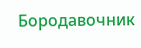Бородавочник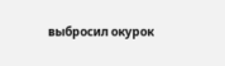выбросил окурок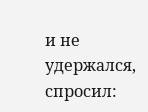и не удержался, спросил: